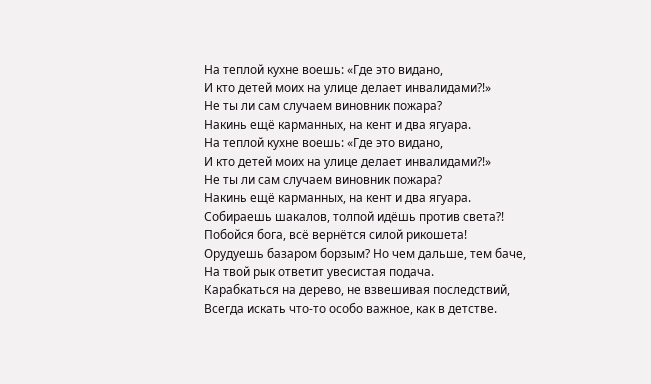На теплой кухне воешь: «Где это видано,
И кто детей моих на улице делает инвалидами?!»
Не ты ли сам случаем виновник пожара?
Накинь ещё карманных, на кент и два ягуара.
На теплой кухне воешь: «Где это видано,
И кто детей моих на улице делает инвалидами?!»
Не ты ли сам случаем виновник пожара?
Накинь ещё карманных, на кент и два ягуара.
Собираешь шакалов, толпой идёшь против света?!
Побойся бога, всё вернётся силой рикошета!
Орудуешь базаром борзым? Но чем дальше, тем баче,
На твой рык ответит увесистая подача.
Карабкаться на дерево, не взвешивая последствий,
Всегда искать что-то особо важное, как в детстве.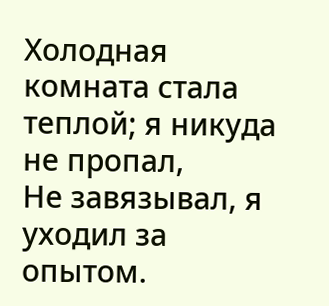Холодная комната стала теплой; я никуда не пропал,
Не завязывал, я уходил за опытом.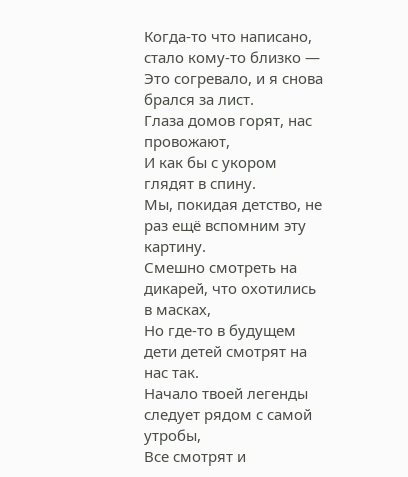Когда-то что написано, стало кому-то близко —
Это согревало, и я снова брался за лист.
Глаза домов горят, нас провожают,
И как бы с укором глядят в спину.
Мы, покидая детство, не раз ещё вспомним эту картину.
Смешно смотреть на дикарей, что охотились в масках,
Но где-то в будущем дети детей смотрят на нас так.
Начало твоей легенды следует рядом с самой утробы,
Все смотрят и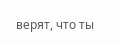верят, что ты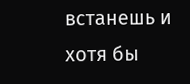встанешь и хотя бы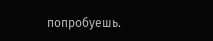попробуешь.